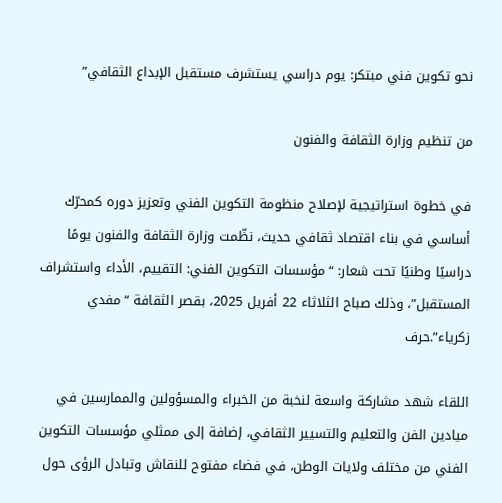نحو تكوين فني مبتكر: يوم دراسي يستشرف مستقبل الإبداع الثقافي”

من تنظيم وزارة الثقافة والفنون

في خطوة استراتيجية لإصلاح منظومة التكوين الفني وتعزيز دوره كمحرّك أساسي في بناء اقتصاد ثقافي حديث، نظّمت وزارة الثقافة والفنون يومًا دراسيًا وطنيًا تحت شعار: “مؤسسات التكوين الفني: التقييم، الأداء واستشراف المستقبل”، وذلك صباح الثلاثاء 22 أفريل 2025، بقصر الثقافة “مفدي زكرياء”.حرف

اللقاء شهد مشاركة واسعة لنخبة من الخبراء والمسؤولين والممارسين في ميادين الفن والتعليم والتسيير الثقافي، إضافة إلى ممثلي مؤسسات التكوين الفني من مختلف ولايات الوطن، في فضاء مفتوح للنقاش وتبادل الرؤى حول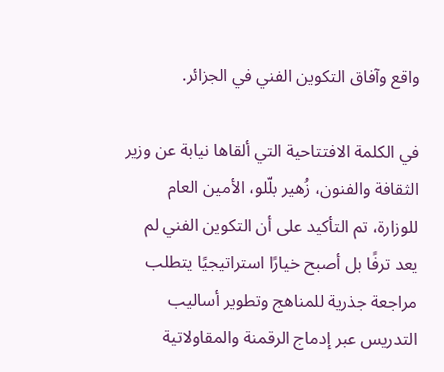واقع وآفاق التكوين الفني في الجزائر.

في الكلمة الافتتاحية التي ألقاها نيابة عن وزير الثقافة والفنون، زُهير بلّلو، الأمين العام للوزارة، تم التأكيد على أن التكوين الفني لم يعد ترفًا بل أصبح خيارًا استراتيجيًا يتطلب مراجعة جذرية للمناهج وتطوير أساليب التدريس عبر إدماج الرقمنة والمقاولاتية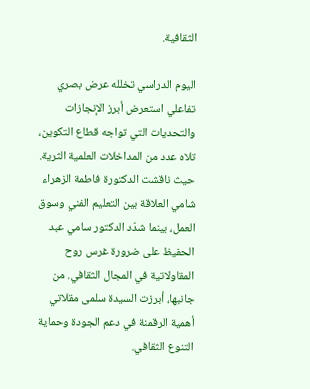الثقافية.

اليوم الدراسي تخلله عرض بصري تفاعلي استعرض أبرز الإنجازات والتحديات التي تواجه قطاع التكوين، تلاه عدد من المداخلات العلمية الثرية. حيث ناقشت الدكتورة فاطمة الزهراء شامي العلاقة بين التعليم الفني وسوق العمل، بينما شدّد الدكتور سامي عبد الحفيظ على ضرورة غرس روح المقاولاتية في المجال الثقافي. من جانبها، أبرزت السيدة سلمى مقلاتي أهمية الرقمنة في دعم الجودة وحماية التنوع الثقافي.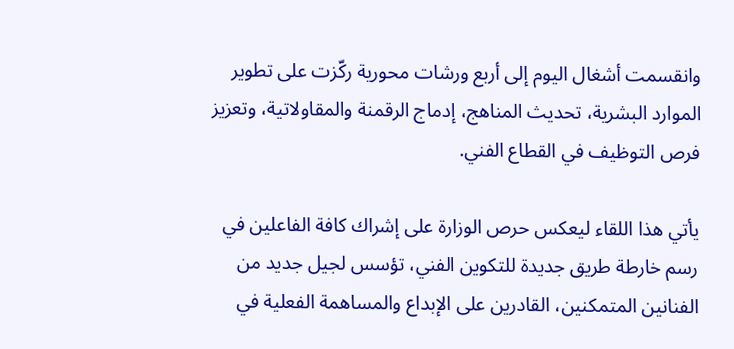وانقسمت أشغال اليوم إلى أربع ورشات محورية ركّزت على تطوير الموارد البشرية، تحديث المناهج، إدماج الرقمنة والمقاولاتية، وتعزيز فرص التوظيف في القطاع الفني.

يأتي هذا اللقاء ليعكس حرص الوزارة على إشراك كافة الفاعلين في رسم خارطة طريق جديدة للتكوين الفني، تؤسس لجيل جديد من الفنانين المتمكنين، القادرين على الإبداع والمساهمة الفعلية في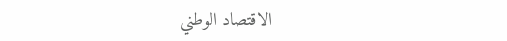الاقتصاد الوطني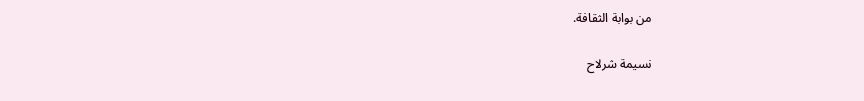من بوابة الثقافة.

نسيمة شرلاح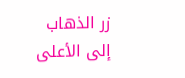زر الذهاب إلى الأعلى